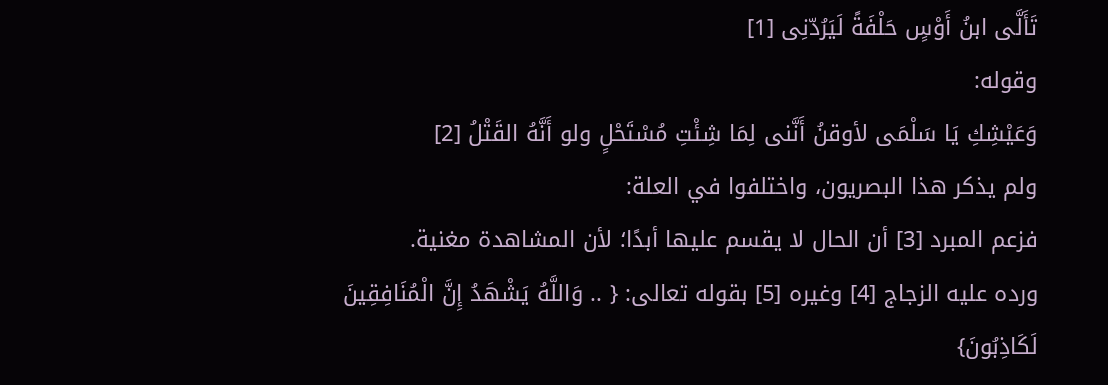تَأَلَّى ابنُ أَوْسٍ حَلْفَةً لَيَرُدّنِى [1]
وقوله:
وَعَيْشِكِ يَا سَلْمَى لأوقنُ أَنَّنى لِمَا شِئْتِ مُسْتَحْلٍ ولو أَنَّهُ القَتْلُ [2]
ولم يذكر هذا البصريون، واختلفوا في العلة:
فزعم المبرد [3] أن الحال لا يقسم عليها أبدًا؛ لأن المشاهدة مغنية.
ورده عليه الزجاج [4] وغيره [5] بقوله تعالى: { .. وَاللَّهُ يَشْهَدُ إِنَّ الْمُنَافِقِينَ لَكَاذِبُونَ}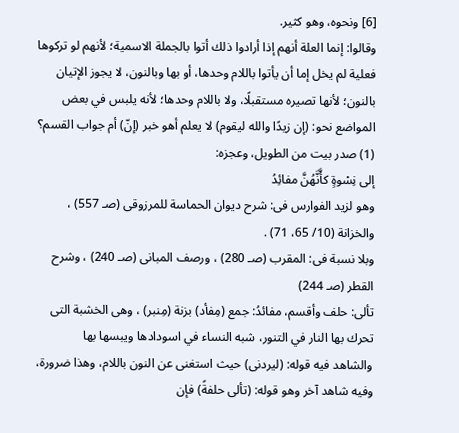[6] ونحوه، وهو كثير.
وقالوا: إنما العلة أنهم إذا أرادوا ذلك أتوا بالجملة الاسمية؛ لأنهم لو تركوها فعلية لم يخل إما أن يأتوا باللام وحدها، أو بها وبالنون، لا يجوز الإتيان بالنون؛ لأنها تصيره مستقبلًا، ولا باللام وحدها؛ لأنه يلبس في بعض المواضع نحو: (إن زيدًا والله ليقوم) لا يعلم أهو خبر (إنّ) أم جواب القسم؟
(1) صدر بيت من الطويل، وعجزه:
إلى نِسْوةٍ كأَّنَّهُنَّ مفائِدُ
وهو لزيد الفوارس فى: شرح ديوان الحماسة للمرزوقى (صـ 557) ، والخزانة (10/ 65، 71) .
وبلا نسبة فى: المقرب (صـ 280) ، ورصف المبانى (صـ 240) ، وشرح القطر (صـ 244)
تألى: حلف وأقسم، مفائدُ: جمع (مِفأد) بزنة (مِنبر) ، وهى الخشبة التى تحرك بها النار في التنور، شبه النساء في اسودادها ويبسها بها
والشاهد فيه قوله: (ليردنى) حيث استغنى عن النون باللام، وهذا ضرورة، وفيه شاهد آخر وهو قوله: (تألى حلفةً) فإن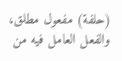(حلفة) مفعول مطلق، والفعل العامل فيه من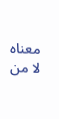معناه لا من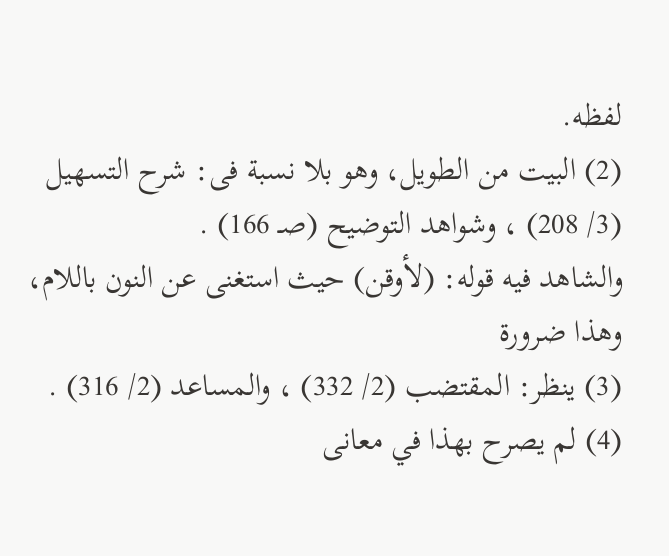لفظه.
(2) البيت من الطويل، وهو بلا نسبة فى: شرح التسهيل (3/ 208) ، وشواهد التوضيح (صـ 166) .
والشاهد فيه قوله: (لأوقن) حيث استغنى عن النون باللام، وهذا ضرورة
(3) ينظر: المقتضب (2/ 332) ، والمساعد (2/ 316) .
(4) لم يصرح بهذا في معانى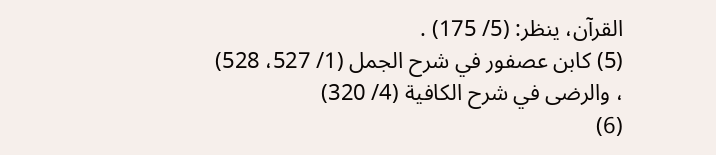القرآن، ينظر: (5/ 175) .
(5) كابن عصفور في شرح الجمل (1/ 527، 528) ، والرضى في شرح الكافية (4/ 320)
(6)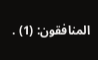المنافقون: (1) .